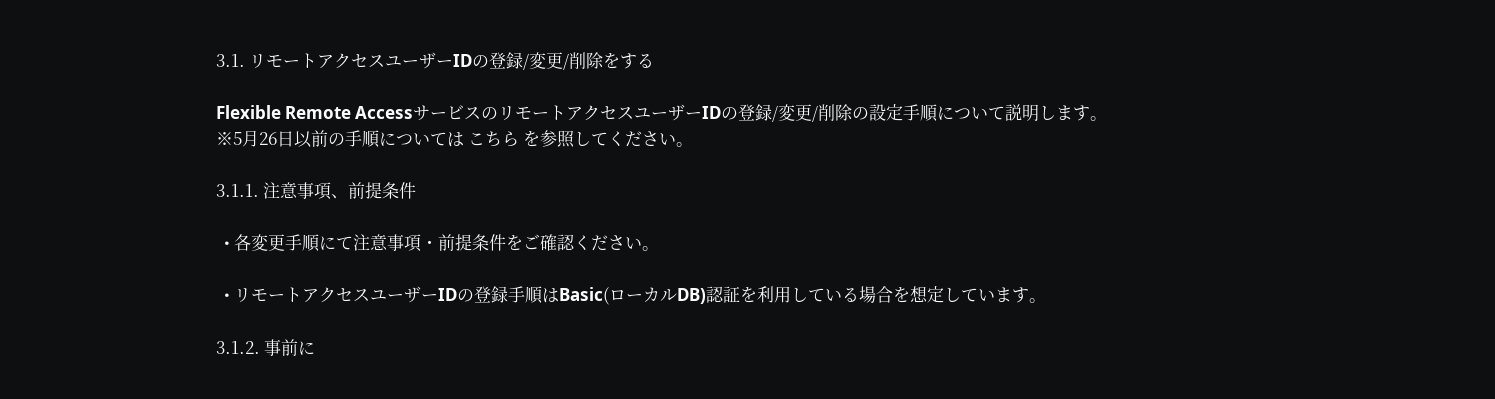3.1. リモートアクセスユーザーIDの登録/変更/削除をする

Flexible Remote AccessサービスのリモートアクセスユーザーIDの登録/変更/削除の設定手順について説明します。
※5月26日以前の手順については こちら を参照してください。

3.1.1. 注意事項、前提条件

  • 各変更手順にて注意事項・前提条件をご確認ください。

  • リモートアクセスユーザーIDの登録手順はBasic(ローカルDB)認証を利用している場合を想定しています。

3.1.2. 事前に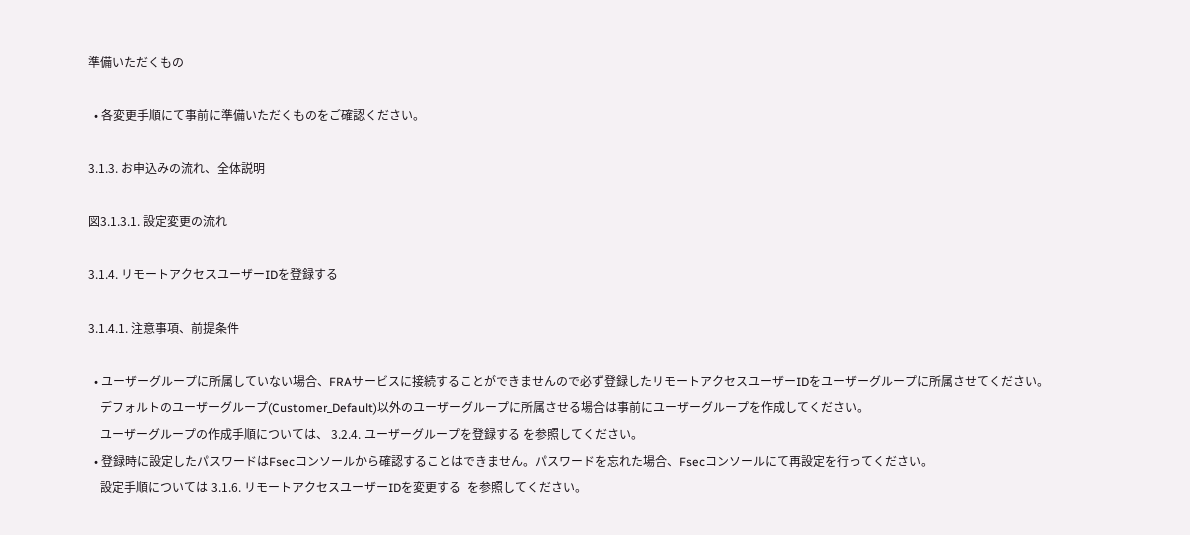準備いただくもの

  • 各変更手順にて事前に準備いただくものをご確認ください。

3.1.3. お申込みの流れ、全体説明

図3.1.3.1. 設定変更の流れ

3.1.4. リモートアクセスユーザーIDを登録する

3.1.4.1. 注意事項、前提条件

  • ユーザーグループに所属していない場合、FRAサービスに接続することができませんので必ず登録したリモートアクセスユーザーIDをユーザーグループに所属させてください。
    デフォルトのユーザーグループ(Customer_Default)以外のユーザーグループに所属させる場合は事前にユーザーグループを作成してください。
    ユーザーグループの作成手順については、 3.2.4. ユーザーグループを登録する を参照してください。
  • 登録時に設定したパスワードはFsecコンソールから確認することはできません。パスワードを忘れた場合、Fsecコンソールにて再設定を行ってください。
    設定手順については 3.1.6. リモートアクセスユーザーIDを変更する  を参照してください。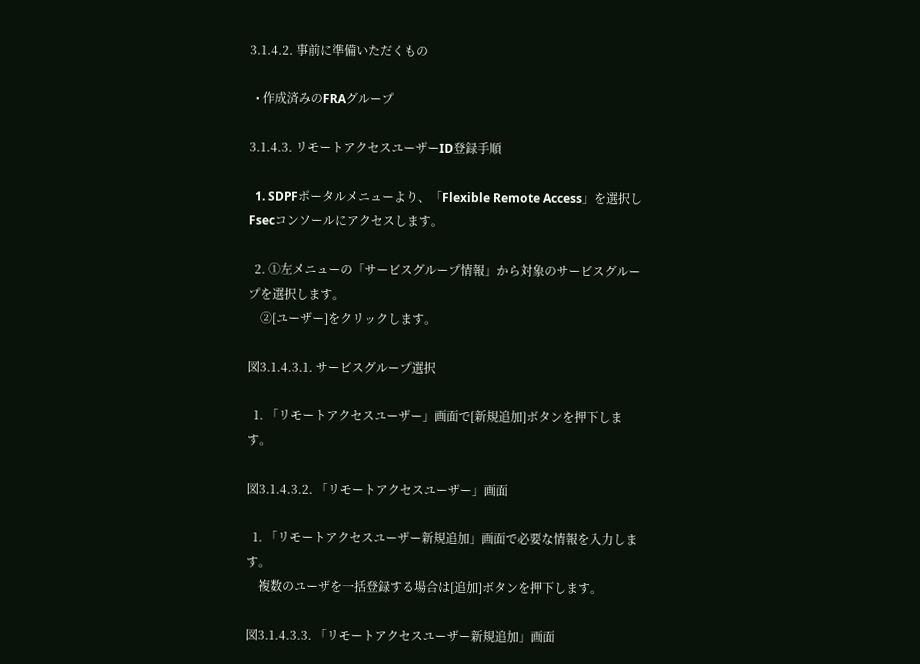3.1.4.2. 事前に準備いただくもの

  • 作成済みのFRAグループ

3.1.4.3. リモートアクセスユーザーID登録手順

  1. SDPFポータルメニューより、「Flexible Remote Access」を選択しFsecコンソールにアクセスします。

  2. ①左メニューの「サービスグループ情報」から対象のサービスグループを選択します。
    ②[ユーザー]をクリックします。

図3.1.4.3.1. サービスグループ選択

  1. 「リモートアクセスユーザー」画面で[新規追加]ボタンを押下します。

図3.1.4.3.2. 「リモートアクセスユーザー」画面

  1. 「リモートアクセスユーザー新規追加」画面で必要な情報を入力します。
    複数のユーザを一括登録する場合は[追加]ボタンを押下します。

図3.1.4.3.3. 「リモートアクセスユーザー新規追加」画面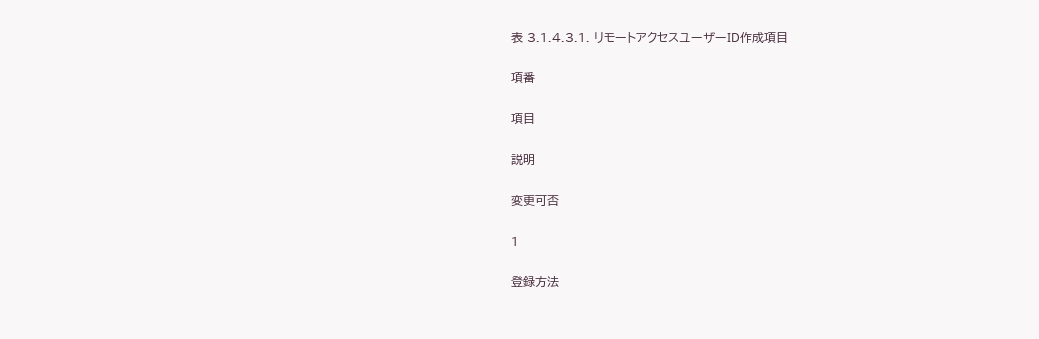表 3.1.4.3.1. リモートアクセスユーザーID作成項目

項番

項目

説明

変更可否

1

登録方法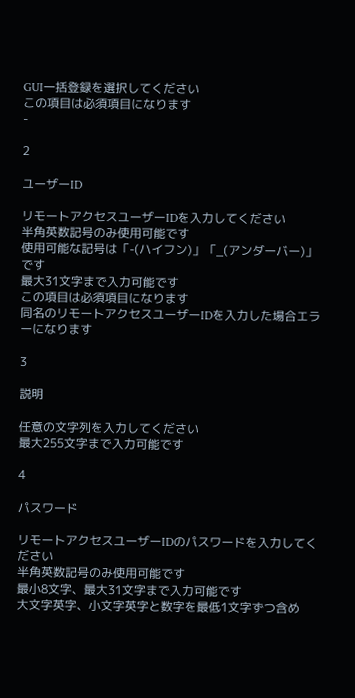GUI一括登録を選択してください
この項目は必須項目になります
-

2

ユーザーID

リモートアクセスユーザーIDを入力してください
半角英数記号のみ使用可能です
使用可能な記号は「-(ハイフン)」「_(アンダーバー)」です
最大31文字まで入力可能です
この項目は必須項目になります
同名のリモートアクセスユーザーIDを入力した場合エラーになります

3

説明

任意の文字列を入力してください
最大255文字まで入力可能です

4

パスワード

リモートアクセスユーザーIDのパスワードを入力してください
半角英数記号のみ使用可能です
最小8文字、最大31文字まで入力可能です
大文字英字、小文字英字と数字を最低1文字ずつ含め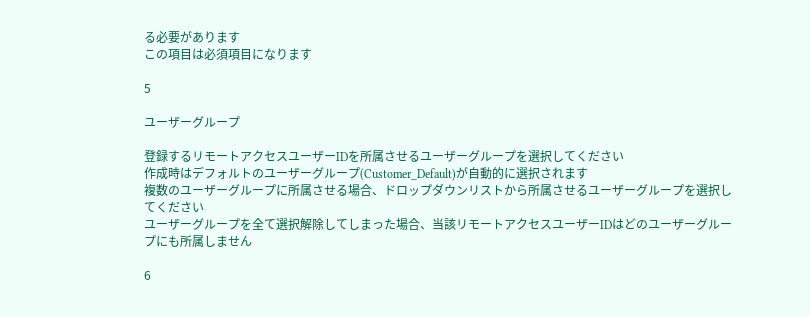る必要があります
この項目は必須項目になります

5

ユーザーグループ

登録するリモートアクセスユーザーIDを所属させるユーザーグループを選択してください
作成時はデフォルトのユーザーグループ(Customer_Default)が自動的に選択されます
複数のユーザーグループに所属させる場合、ドロップダウンリストから所属させるユーザーグループを選択してください
ユーザーグループを全て選択解除してしまった場合、当該リモートアクセスユーザーIDはどのユーザーグループにも所属しません

6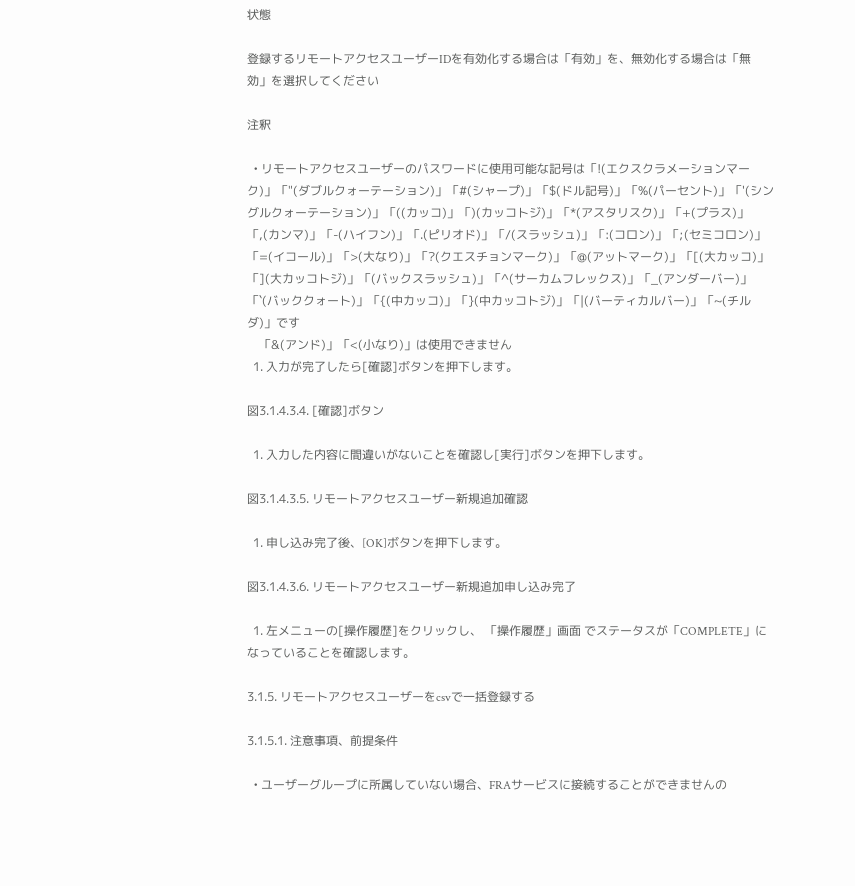状態

登録するリモートアクセスユーザーIDを有効化する場合は「有効」を、無効化する場合は「無効」を選択してください

注釈

  • リモートアクセスユーザーのパスワードに使用可能な記号は「!(エクスクラメーションマーク)」「"(ダブルクォーテーション)」「#(シャープ)」「$(ドル記号)」「%(パーセント)」「'(シングルクォーテーション)」「((カッコ)」「)(カッコトジ)」「*(アスタリスク)」「+(プラス)」「,(カンマ)」「-(ハイフン)」「.(ピリオド)」「/(スラッシュ)」「:(コロン)」「;(セミコロン)」「=(イコール)」「>(大なり)」「?(クエスチョンマーク)」「@(アットマーク)」「[(大カッコ)」「](大カッコトジ)」「(バックスラッシュ)」「^(サーカムフレックス)」「_(アンダーバー)」「`(バッククォート)」「{(中カッコ)」「}(中カッコトジ)」「|(バーティカルバー)」「~(チルダ)」です
    「&(アンド)」「<(小なり)」は使用できません
  1. 入力が完了したら[確認]ボタンを押下します。

図3.1.4.3.4. [確認]ボタン

  1. 入力した内容に間違いがないことを確認し[実行]ボタンを押下します。

図3.1.4.3.5. リモートアクセスユーザー新規追加確認

  1. 申し込み完了後、[OK]ボタンを押下します。

図3.1.4.3.6. リモートアクセスユーザー新規追加申し込み完了

  1. 左メニューの[操作履歴]をクリックし、 「操作履歴」画面 でステータスが「COMPLETE」になっていることを確認します。

3.1.5. リモートアクセスユーザーをcsvで一括登録する

3.1.5.1. 注意事項、前提条件

  • ユーザーグループに所属していない場合、FRAサービスに接続することができませんの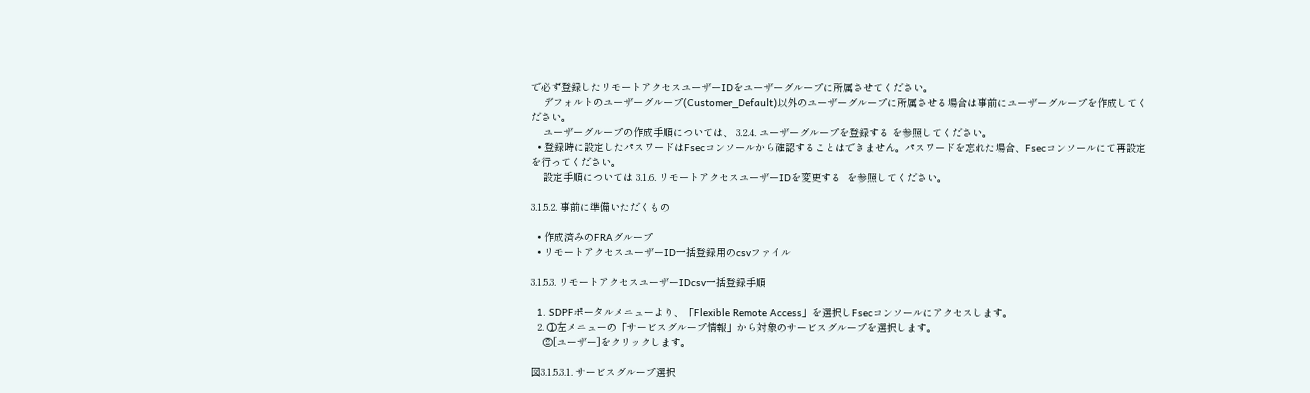で必ず登録したリモートアクセスユーザーIDをユーザーグループに所属させてください。
    デフォルトのユーザーグループ(Customer_Default)以外のユーザーグループに所属させる場合は事前にユーザーグループを作成してください。
    ユーザーグループの作成手順については、 3.2.4. ユーザーグループを登録する を参照してください。
  • 登録時に設定したパスワードはFsecコンソールから確認することはできません。パスワードを忘れた場合、Fsecコンソールにて再設定を行ってください。
    設定手順については 3.1.6. リモートアクセスユーザーIDを変更する  を参照してください。

3.1.5.2. 事前に準備いただくもの

  • 作成済みのFRAグループ
  • リモートアクセスユーザーID一括登録用のcsvファイル

3.1.5.3. リモートアクセスユーザーIDcsv一括登録手順

  1. SDPFポータルメニューより、「Flexible Remote Access」を選択しFsecコンソールにアクセスします。
  2. ①左メニューの「サービスグループ情報」から対象のサービスグループを選択します。
    ②[ユーザー]をクリックします。

図3.1.5.3.1. サービスグループ選択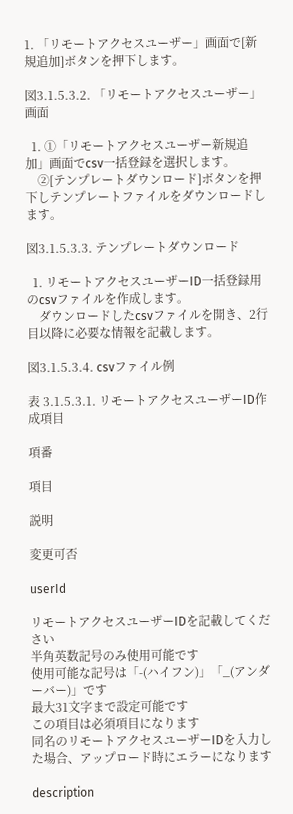1. 「リモートアクセスユーザー」画面で[新規追加]ボタンを押下します。

図3.1.5.3.2. 「リモートアクセスユーザー」画面

  1. ①「リモートアクセスユーザー新規追加」画面でcsv一括登録を選択します。
    ②[テンプレートダウンロード]ボタンを押下しテンプレートファイルをダウンロードします。

図3.1.5.3.3. テンプレートダウンロード

  1. リモートアクセスユーザーID一括登録用のcsvファイルを作成します。
    ダウンロードしたcsvファイルを開き、2行目以降に必要な情報を記載します。

図3.1.5.3.4. csvファイル例

表 3.1.5.3.1. リモートアクセスユーザーID作成項目

項番

項目

説明

変更可否

userId

リモートアクセスユーザーIDを記載してください
半角英数記号のみ使用可能です
使用可能な記号は「-(ハイフン)」「_(アンダーバー)」です
最大31文字まで設定可能です
この項目は必須項目になります
同名のリモートアクセスユーザーIDを入力した場合、アップロード時にエラーになります

description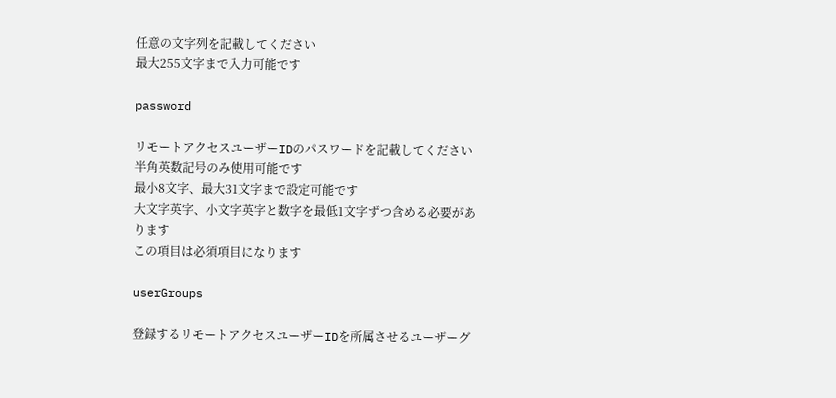任意の文字列を記載してください
最大255文字まで入力可能です

password

リモートアクセスユーザーIDのパスワードを記載してください
半角英数記号のみ使用可能です
最小8文字、最大31文字まで設定可能です
大文字英字、小文字英字と数字を最低1文字ずつ含める必要があります
この項目は必須項目になります

userGroups

登録するリモートアクセスユーザーIDを所属させるユーザーグ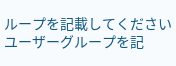ループを記載してください
ユーザーグループを記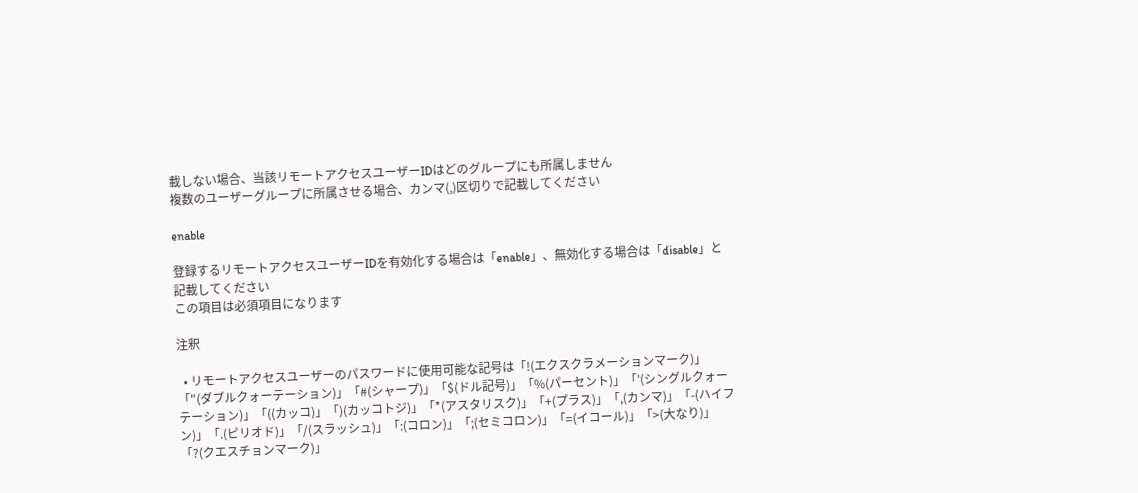載しない場合、当該リモートアクセスユーザーIDはどのグループにも所属しません
複数のユーザーグループに所属させる場合、カンマ(,)区切りで記載してください

enable

登録するリモートアクセスユーザーIDを有効化する場合は「enable」、無効化する場合は「disable」と記載してください
この項目は必須項目になります

注釈

  • リモートアクセスユーザーのパスワードに使用可能な記号は「!(エクスクラメーションマーク)」「"(ダブルクォーテーション)」「#(シャープ)」「$(ドル記号)」「%(パーセント)」「'(シングルクォーテーション)」「((カッコ)」「)(カッコトジ)」「*(アスタリスク)」「+(プラス)」「,(カンマ)」「-(ハイフン)」「.(ピリオド)」「/(スラッシュ)」「:(コロン)」「;(セミコロン)」「=(イコール)」「>(大なり)」「?(クエスチョンマーク)」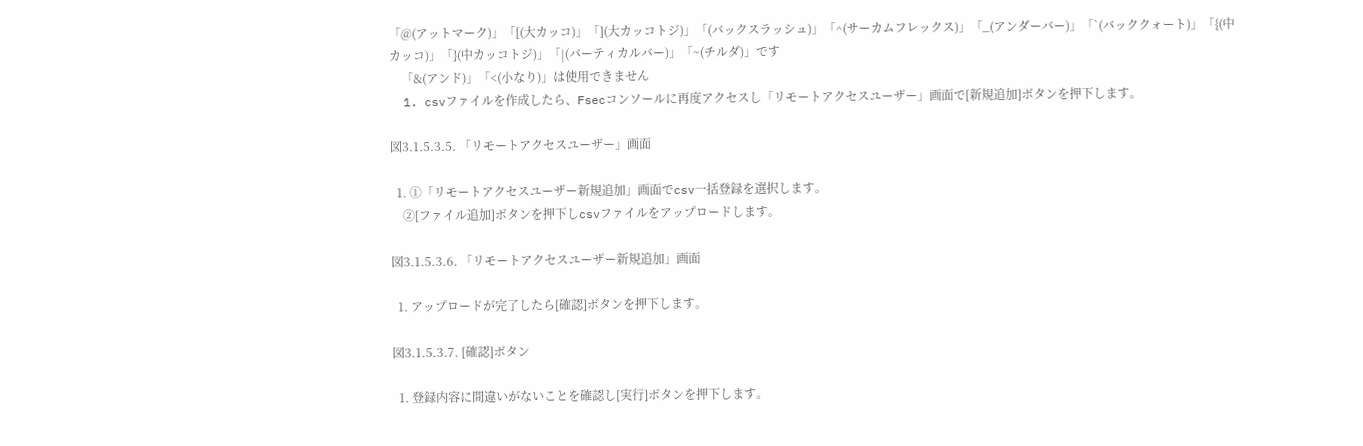「@(アットマーク)」「[(大カッコ)」「](大カッコトジ)」「(バックスラッシュ)」「^(サーカムフレックス)」「_(アンダーバー)」「`(バッククォート)」「{(中カッコ)」「}(中カッコトジ)」「|(バーティカルバー)」「~(チルダ)」です
    「&(アンド)」「<(小なり)」は使用できません
  1. csvファイルを作成したら、Fsecコンソールに再度アクセスし「リモートアクセスユーザー」画面で[新規追加]ボタンを押下します。

図3.1.5.3.5. 「リモートアクセスユーザー」画面

  1. ①「リモートアクセスユーザー新規追加」画面でcsv一括登録を選択します。
    ②[ファイル追加]ボタンを押下しcsvファイルをアップロードします。

図3.1.5.3.6. 「リモートアクセスユーザー新規追加」画面

  1. アップロードが完了したら[確認]ボタンを押下します。

図3.1.5.3.7. [確認]ボタン

  1. 登録内容に間違いがないことを確認し[実行]ボタンを押下します。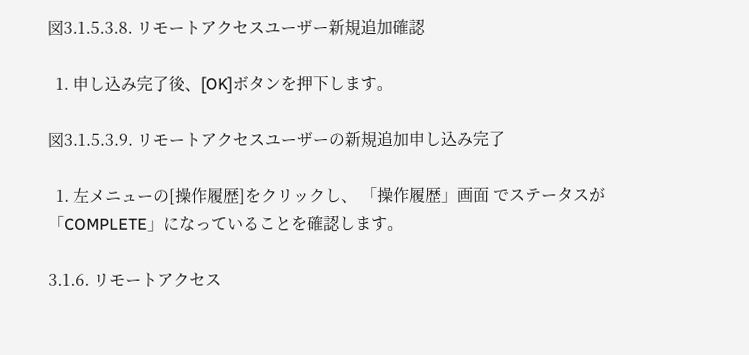図3.1.5.3.8. リモートアクセスユーザー新規追加確認

  1. 申し込み完了後、[OK]ボタンを押下します。

図3.1.5.3.9. リモートアクセスユーザーの新規追加申し込み完了

  1. 左メニューの[操作履歴]をクリックし、 「操作履歴」画面 でステータスが「COMPLETE」になっていることを確認します。

3.1.6. リモートアクセス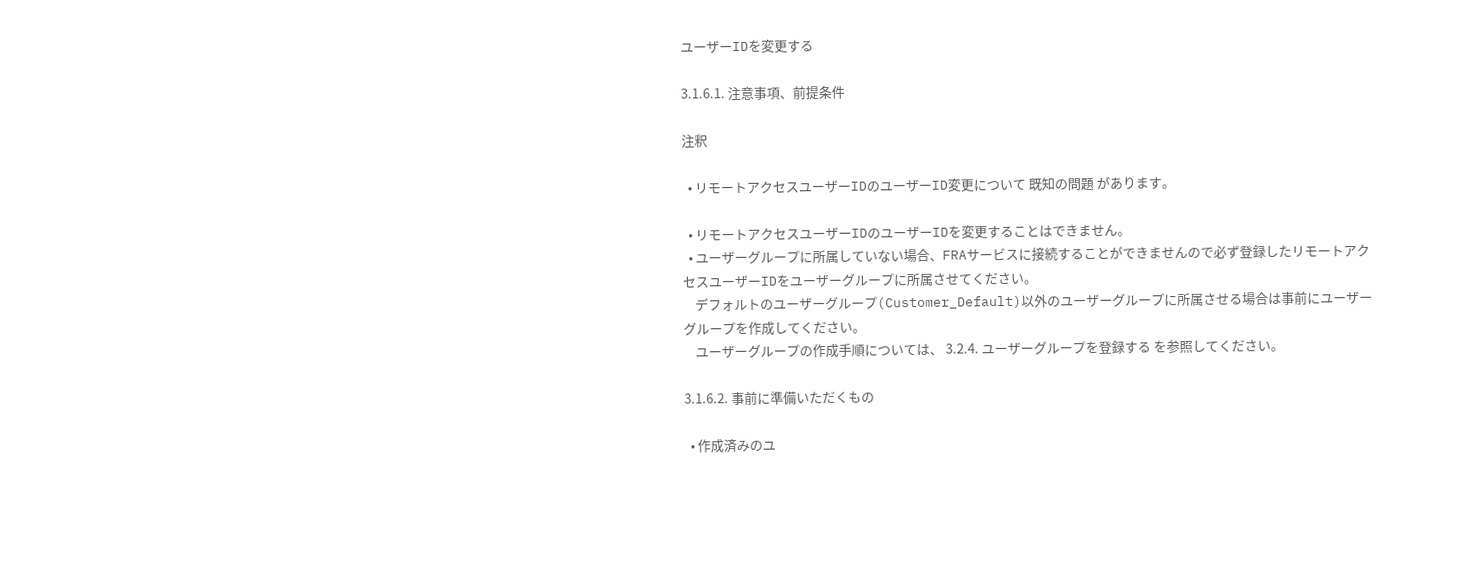ユーザーIDを変更する

3.1.6.1. 注意事項、前提条件

注釈

  • リモートアクセスユーザーIDのユーザーID変更について 既知の問題 があります。

  • リモートアクセスユーザーIDのユーザーIDを変更することはできません。
  • ユーザーグループに所属していない場合、FRAサービスに接続することができませんので必ず登録したリモートアクセスユーザーIDをユーザーグループに所属させてください。
    デフォルトのユーザーグループ(Customer_Default)以外のユーザーグループに所属させる場合は事前にユーザーグループを作成してください。
    ユーザーグループの作成手順については、 3.2.4. ユーザーグループを登録する を参照してください。

3.1.6.2. 事前に準備いただくもの

  • 作成済みのユ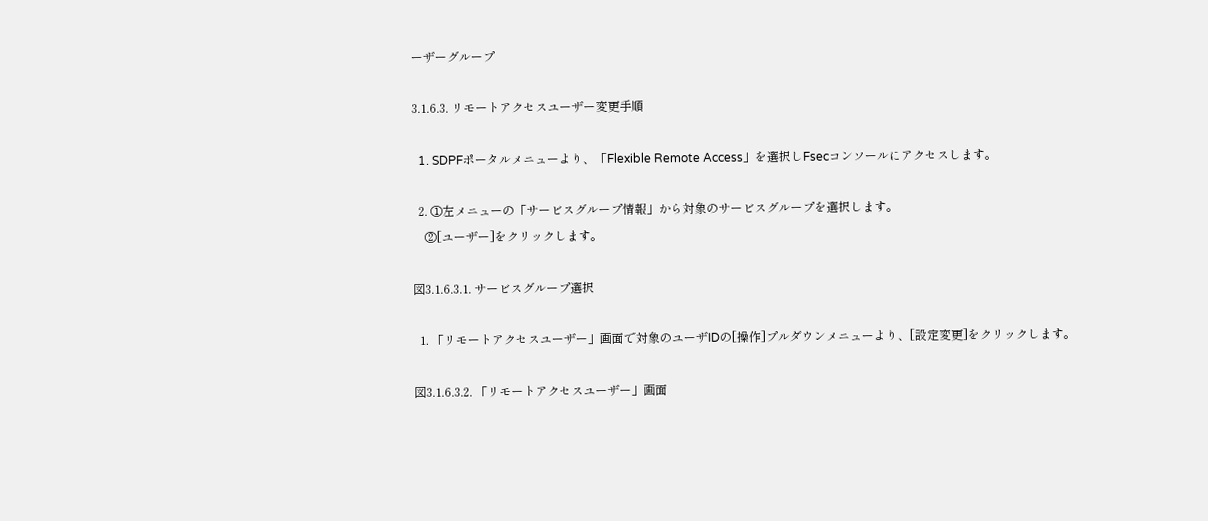ーザーグループ

3.1.6.3. リモートアクセスユーザー変更手順

  1. SDPFポータルメニューより、「Flexible Remote Access」を選択しFsecコンソールにアクセスします。

  2. ①左メニューの「サービスグループ情報」から対象のサービスグループを選択します。
    ②[ユーザー]をクリックします。

図3.1.6.3.1. サービスグループ選択

  1. 「リモートアクセスユーザー」画面で対象のユーザIDの[操作]プルダウンメニューより、[設定変更]をクリックします。

図3.1.6.3.2. 「リモートアクセスユーザー」画面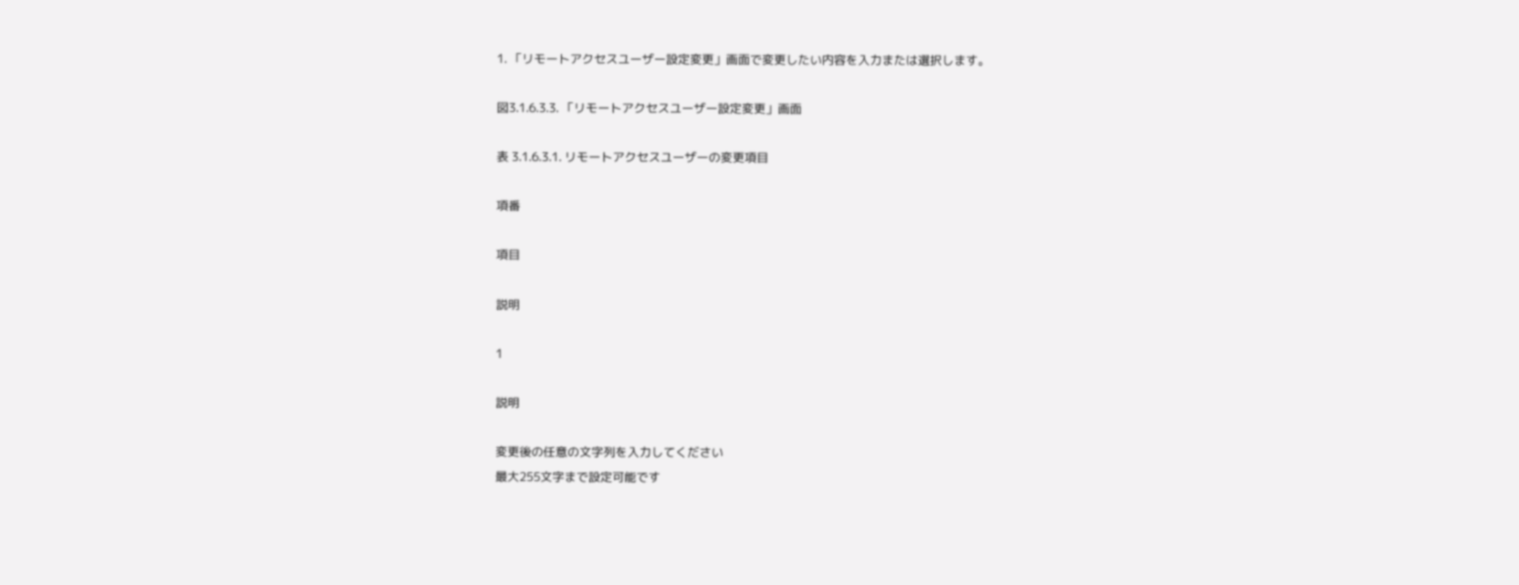1. 「リモートアクセスユーザー設定変更」画面で変更したい内容を入力または選択します。

図3.1.6.3.3. 「リモートアクセスユーザー設定変更」画面

表 3.1.6.3.1. リモートアクセスユーザーの変更項目

項番

項目

説明

1

説明

変更後の任意の文字列を入力してください
最大255文字まで設定可能です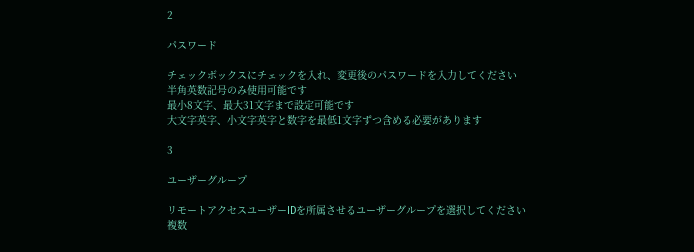2

パスワード

チェックボックスにチェックを入れ、変更後のパスワードを入力してください
半角英数記号のみ使用可能です
最小8文字、最大31文字まで設定可能です
大文字英字、小文字英字と数字を最低1文字ずつ含める必要があります

3

ユーザーグループ

リモートアクセスユーザーIDを所属させるユーザーグループを選択してください
複数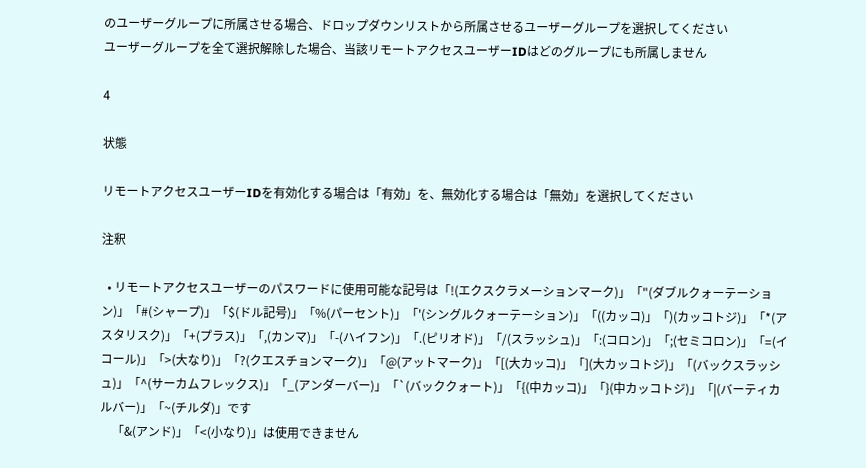のユーザーグループに所属させる場合、ドロップダウンリストから所属させるユーザーグループを選択してください
ユーザーグループを全て選択解除した場合、当該リモートアクセスユーザーIDはどのグループにも所属しません

4

状態

リモートアクセスユーザーIDを有効化する場合は「有効」を、無効化する場合は「無効」を選択してください

注釈

  • リモートアクセスユーザーのパスワードに使用可能な記号は「!(エクスクラメーションマーク)」「"(ダブルクォーテーション)」「#(シャープ)」「$(ドル記号)」「%(パーセント)」「'(シングルクォーテーション)」「((カッコ)」「)(カッコトジ)」「*(アスタリスク)」「+(プラス)」「,(カンマ)」「-(ハイフン)」「.(ピリオド)」「/(スラッシュ)」「:(コロン)」「;(セミコロン)」「=(イコール)」「>(大なり)」「?(クエスチョンマーク)」「@(アットマーク)」「[(大カッコ)」「](大カッコトジ)」「(バックスラッシュ)」「^(サーカムフレックス)」「_(アンダーバー)」「`(バッククォート)」「{(中カッコ)」「}(中カッコトジ)」「|(バーティカルバー)」「~(チルダ)」です
    「&(アンド)」「<(小なり)」は使用できません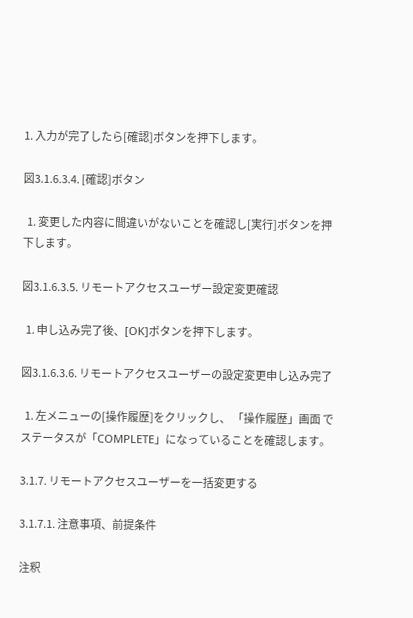1. 入力が完了したら[確認]ボタンを押下します。

図3.1.6.3.4. [確認]ボタン

  1. 変更した内容に間違いがないことを確認し[実行]ボタンを押下します。

図3.1.6.3.5. リモートアクセスユーザー設定変更確認

  1. 申し込み完了後、[OK]ボタンを押下します。

図3.1.6.3.6. リモートアクセスユーザーの設定変更申し込み完了

  1. 左メニューの[操作履歴]をクリックし、 「操作履歴」画面 でステータスが「COMPLETE」になっていることを確認します。

3.1.7. リモートアクセスユーザーを一括変更する

3.1.7.1. 注意事項、前提条件

注釈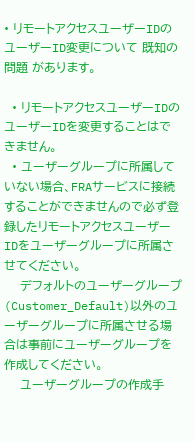• リモートアクセスユーザーIDのユーザーID変更について 既知の問題 があります。

  • リモートアクセスユーザーIDのユーザーIDを変更することはできません。
  • ユーザーグループに所属していない場合、FRAサービスに接続することができませんので必ず登録したリモートアクセスユーザーIDをユーザーグループに所属させてください。
    デフォルトのユーザーグループ(Customer_Default)以外のユーザーグループに所属させる場合は事前にユーザーグループを作成してください。
    ユーザーグループの作成手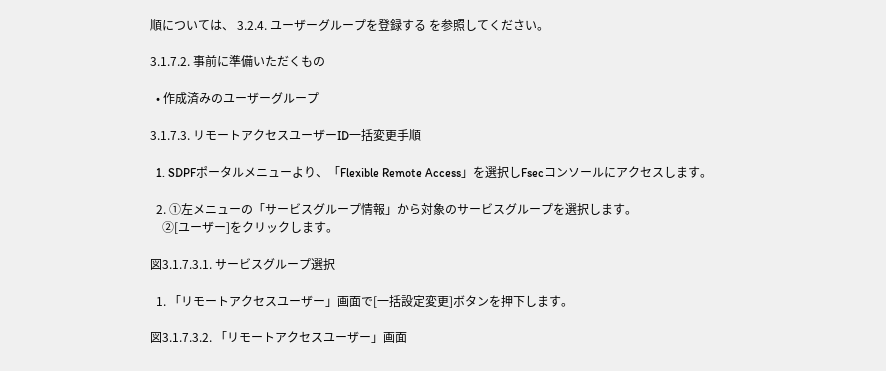順については、 3.2.4. ユーザーグループを登録する を参照してください。

3.1.7.2. 事前に準備いただくもの

  • 作成済みのユーザーグループ

3.1.7.3. リモートアクセスユーザーID一括変更手順

  1. SDPFポータルメニューより、「Flexible Remote Access」を選択しFsecコンソールにアクセスします。

  2. ①左メニューの「サービスグループ情報」から対象のサービスグループを選択します。
    ②[ユーザー]をクリックします。

図3.1.7.3.1. サービスグループ選択

  1. 「リモートアクセスユーザー」画面で[一括設定変更]ボタンを押下します。

図3.1.7.3.2. 「リモートアクセスユーザー」画面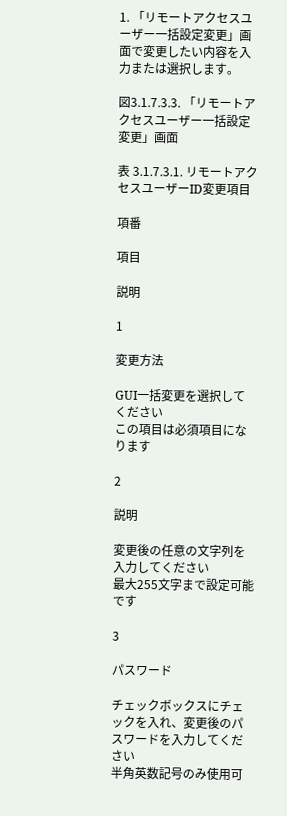1. 「リモートアクセスユーザー一括設定変更」画面で変更したい内容を入力または選択します。

図3.1.7.3.3. 「リモートアクセスユーザー一括設定変更」画面

表 3.1.7.3.1. リモートアクセスユーザーID変更項目

項番

項目

説明

1

変更方法

GUI一括変更を選択してください
この項目は必須項目になります

2

説明

変更後の任意の文字列を入力してください
最大255文字まで設定可能です

3

パスワード

チェックボックスにチェックを入れ、変更後のパスワードを入力してください
半角英数記号のみ使用可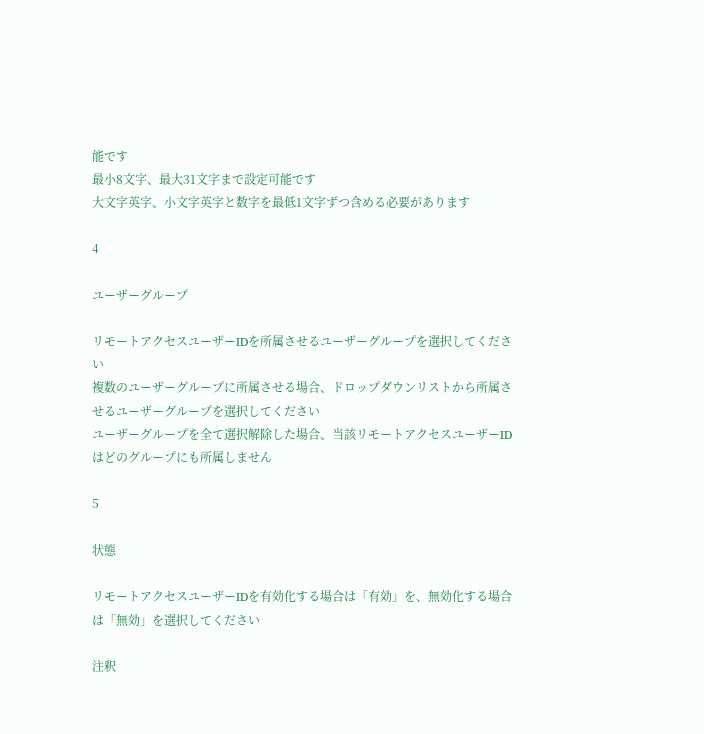能です
最小8文字、最大31文字まで設定可能です
大文字英字、小文字英字と数字を最低1文字ずつ含める必要があります

4

ユーザーグループ

リモートアクセスユーザーIDを所属させるユーザーグループを選択してください
複数のユーザーグループに所属させる場合、ドロップダウンリストから所属させるユーザーグループを選択してください
ユーザーグループを全て選択解除した場合、当該リモートアクセスユーザーIDはどのグループにも所属しません

5

状態

リモートアクセスユーザーIDを有効化する場合は「有効」を、無効化する場合は「無効」を選択してください

注釈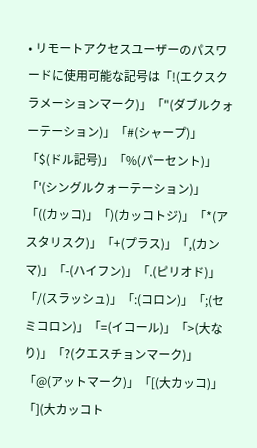• リモートアクセスユーザーのパスワードに使用可能な記号は「!(エクスクラメーションマーク)」「"(ダブルクォーテーション)」「#(シャープ)」「$(ドル記号)」「%(パーセント)」「'(シングルクォーテーション)」「((カッコ)」「)(カッコトジ)」「*(アスタリスク)」「+(プラス)」「,(カンマ)」「-(ハイフン)」「.(ピリオド)」「/(スラッシュ)」「:(コロン)」「;(セミコロン)」「=(イコール)」「>(大なり)」「?(クエスチョンマーク)」「@(アットマーク)」「[(大カッコ)」「](大カッコト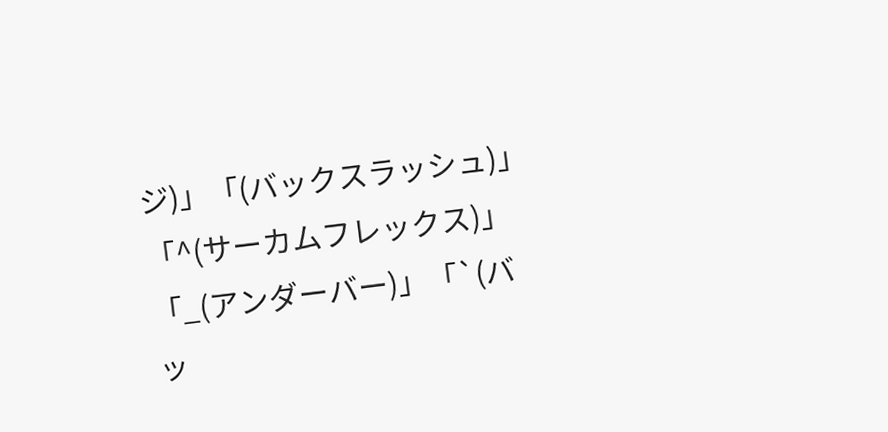ジ)」「(バックスラッシュ)」「^(サーカムフレックス)」「_(アンダーバー)」「`(バッ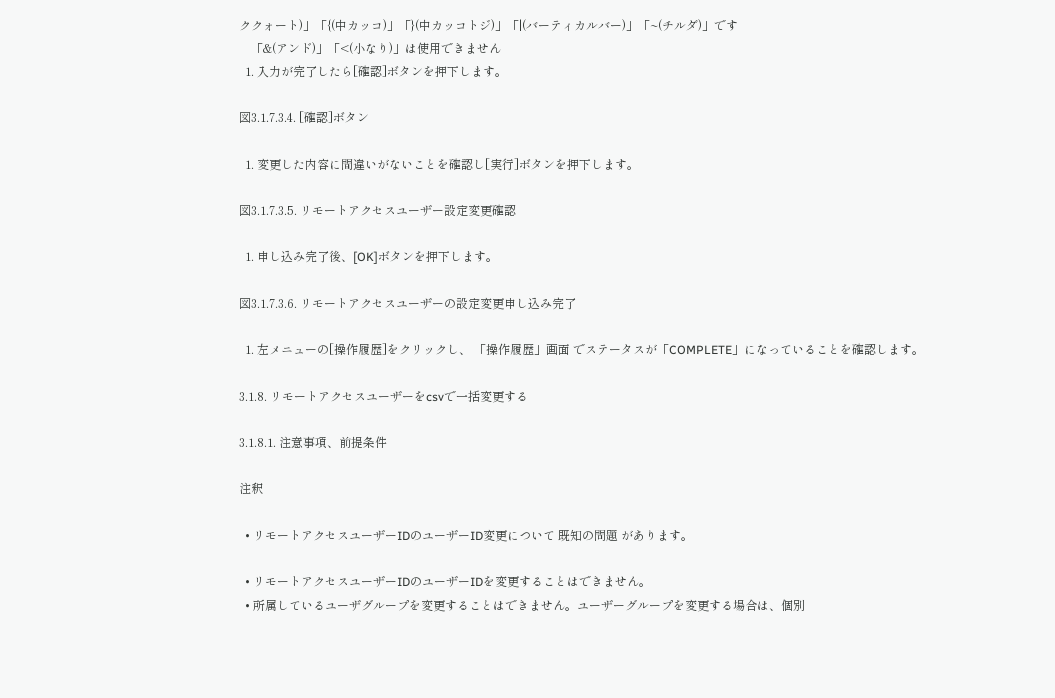ククォート)」「{(中カッコ)」「}(中カッコトジ)」「|(バーティカルバー)」「~(チルダ)」です
    「&(アンド)」「<(小なり)」は使用できません
  1. 入力が完了したら[確認]ボタンを押下します。

図3.1.7.3.4. [確認]ボタン

  1. 変更した内容に間違いがないことを確認し[実行]ボタンを押下します。

図3.1.7.3.5. リモートアクセスユーザー設定変更確認

  1. 申し込み完了後、[OK]ボタンを押下します。

図3.1.7.3.6. リモートアクセスユーザーの設定変更申し込み完了

  1. 左メニューの[操作履歴]をクリックし、 「操作履歴」画面 でステータスが「COMPLETE」になっていることを確認します。

3.1.8. リモートアクセスユーザーをcsvで一括変更する

3.1.8.1. 注意事項、前提条件

注釈

  • リモートアクセスユーザーIDのユーザーID変更について 既知の問題 があります。

  • リモートアクセスユーザーIDのユーザーIDを変更することはできません。
  • 所属しているユーザグループを変更することはできません。ユーザーグループを変更する場合は、個別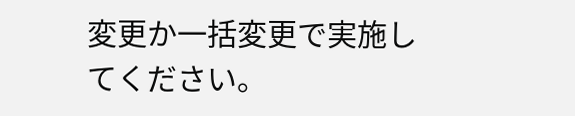変更か一括変更で実施してください。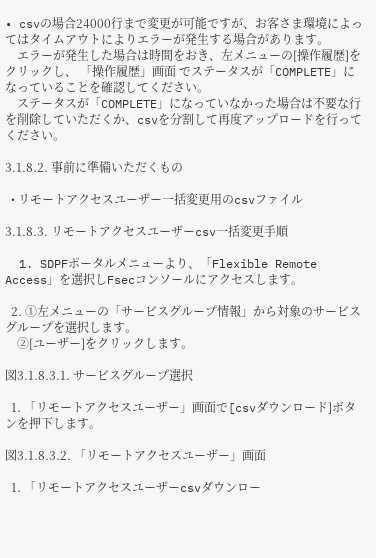• csvの場合24000行まで変更が可能ですが、お客さま環境によってはタイムアウトによりエラーが発生する場合があります。
    エラーが発生した場合は時間をおき、左メニューの[操作履歴]をクリックし、 「操作履歴」画面 でステータスが「COMPLETE」になっていることを確認してください。
    ステータスが「COMPLETE」になっていなかった場合は不要な行を削除していただくか、csvを分割して再度アップロードを行ってください。

3.1.8.2. 事前に準備いただくもの

  • リモートアクセスユーザー一括変更用のcsvファイル

3.1.8.3. リモートアクセスユーザーcsv一括変更手順

  1. SDPFポータルメニューより、「Flexible Remote Access」を選択しFsecコンソールにアクセスします。

  2. ①左メニューの「サービスグループ情報」から対象のサービスグループを選択します。
    ②[ユーザー]をクリックします。

図3.1.8.3.1. サービスグループ選択

  1. 「リモートアクセスユーザー」画面で[csvダウンロード]ボタンを押下します。

図3.1.8.3.2. 「リモートアクセスユーザー」画面

  1. 「リモートアクセスユーザーcsvダウンロー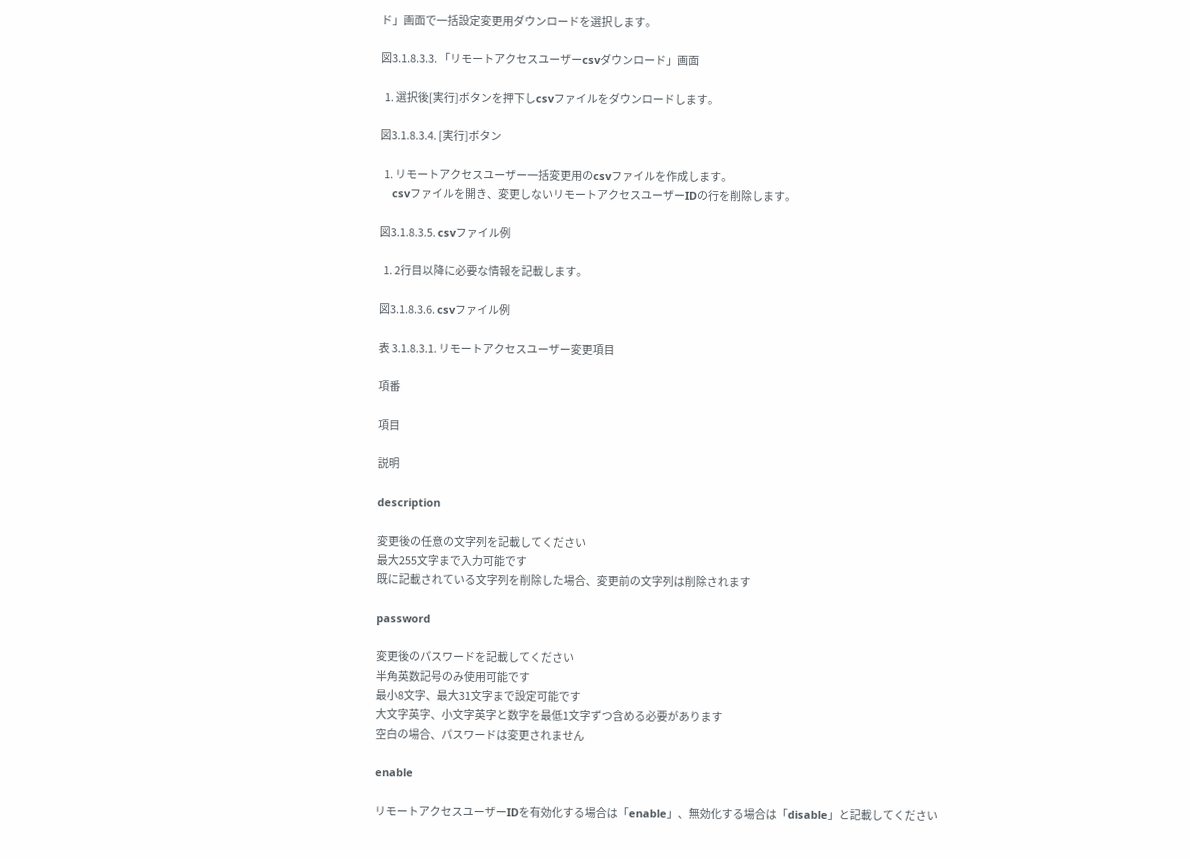ド」画面で一括設定変更用ダウンロードを選択します。

図3.1.8.3.3. 「リモートアクセスユーザーcsvダウンロード」画面

  1. 選択後[実行]ボタンを押下しcsvファイルをダウンロードします。

図3.1.8.3.4. [実行]ボタン

  1. リモートアクセスユーザー一括変更用のcsvファイルを作成します。
    csvファイルを開き、変更しないリモートアクセスユーザーIDの行を削除します。

図3.1.8.3.5. csvファイル例

  1. 2行目以降に必要な情報を記載します。

図3.1.8.3.6. csvファイル例

表 3.1.8.3.1. リモートアクセスユーザー変更項目

項番

項目

説明

description

変更後の任意の文字列を記載してください
最大255文字まで入力可能です
既に記載されている文字列を削除した場合、変更前の文字列は削除されます

password

変更後のパスワードを記載してください
半角英数記号のみ使用可能です
最小8文字、最大31文字まで設定可能です
大文字英字、小文字英字と数字を最低1文字ずつ含める必要があります
空白の場合、パスワードは変更されません

enable

リモートアクセスユーザーIDを有効化する場合は「enable」、無効化する場合は「disable」と記載してください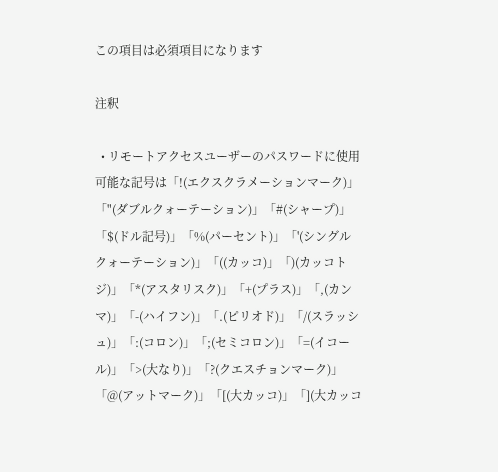この項目は必須項目になります

注釈

  • リモートアクセスユーザーのパスワードに使用可能な記号は「!(エクスクラメーションマーク)」「"(ダブルクォーテーション)」「#(シャープ)」「$(ドル記号)」「%(パーセント)」「'(シングルクォーテーション)」「((カッコ)」「)(カッコトジ)」「*(アスタリスク)」「+(プラス)」「,(カンマ)」「-(ハイフン)」「.(ピリオド)」「/(スラッシュ)」「:(コロン)」「;(セミコロン)」「=(イコール)」「>(大なり)」「?(クエスチョンマーク)」「@(アットマーク)」「[(大カッコ)」「](大カッコ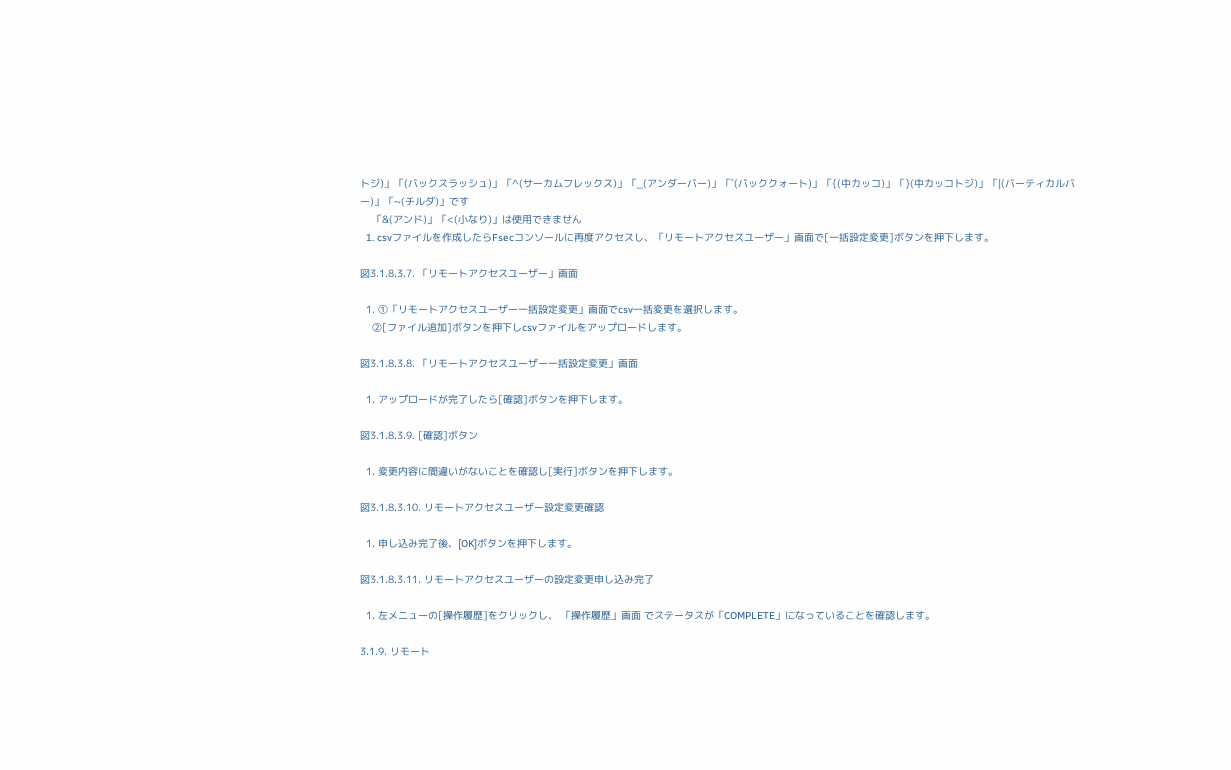トジ)」「(バックスラッシュ)」「^(サーカムフレックス)」「_(アンダーバー)」「`(バッククォート)」「{(中カッコ)」「}(中カッコトジ)」「|(バーティカルバー)」「~(チルダ)」です
    「&(アンド)」「<(小なり)」は使用できません
  1. csvファイルを作成したらFsecコンソールに再度アクセスし、「リモートアクセスユーザー」画面で[一括設定変更]ボタンを押下します。

図3.1.8.3.7. 「リモートアクセスユーザー」画面

  1. ①「リモートアクセスユーザー一括設定変更」画面でcsv一括変更を選択します。
    ②[ファイル追加]ボタンを押下しcsvファイルをアップロードします。

図3.1.8.3.8. 「リモートアクセスユーザー一括設定変更」画面

  1. アップロードが完了したら[確認]ボタンを押下します。

図3.1.8.3.9. [確認]ボタン

  1. 変更内容に間違いがないことを確認し[実行]ボタンを押下します。

図3.1.8.3.10. リモートアクセスユーザー設定変更確認

  1. 申し込み完了後、[OK]ボタンを押下します。

図3.1.8.3.11. リモートアクセスユーザーの設定変更申し込み完了

  1. 左メニューの[操作履歴]をクリックし、 「操作履歴」画面 でステータスが「COMPLETE」になっていることを確認します。

3.1.9. リモート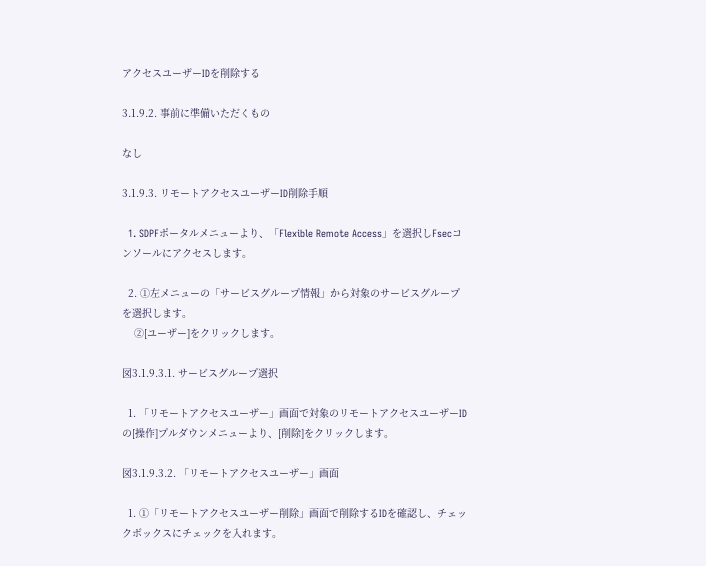アクセスユーザーIDを削除する

3.1.9.2. 事前に準備いただくもの

なし

3.1.9.3. リモートアクセスユーザーID削除手順

  1. SDPFポータルメニューより、「Flexible Remote Access」を選択しFsecコンソールにアクセスします。

  2. ①左メニューの「サービスグループ情報」から対象のサービスグループを選択します。
    ②[ユーザー]をクリックします。

図3.1.9.3.1. サービスグループ選択

  1. 「リモートアクセスユーザー」画面で対象のリモートアクセスユーザーIDの[操作]プルダウンメニューより、[削除]をクリックします。

図3.1.9.3.2. 「リモートアクセスユーザー」画面

  1. ①「リモートアクセスユーザー削除」画面で削除するIDを確認し、チェックボックスにチェックを入れます。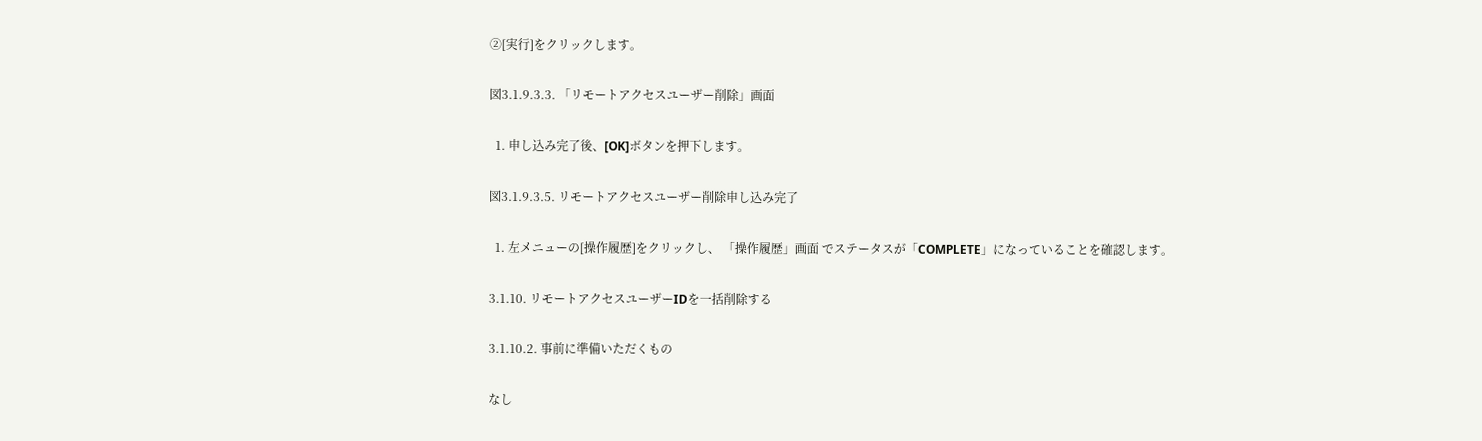②[実行]をクリックします。

図3.1.9.3.3. 「リモートアクセスユーザー削除」画面

  1. 申し込み完了後、[OK]ボタンを押下します。

図3.1.9.3.5. リモートアクセスユーザー削除申し込み完了

  1. 左メニューの[操作履歴]をクリックし、 「操作履歴」画面 でステータスが「COMPLETE」になっていることを確認します。

3.1.10. リモートアクセスユーザーIDを一括削除する

3.1.10.2. 事前に準備いただくもの

なし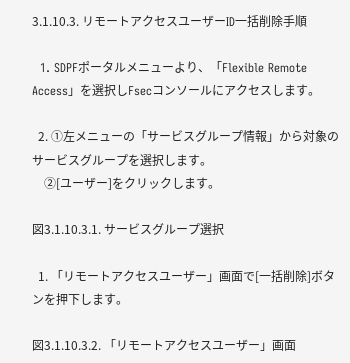3.1.10.3. リモートアクセスユーザーID一括削除手順

  1. SDPFポータルメニューより、「Flexible Remote Access」を選択しFsecコンソールにアクセスします。

  2. ①左メニューの「サービスグループ情報」から対象のサービスグループを選択します。
    ②[ユーザー]をクリックします。

図3.1.10.3.1. サービスグループ選択

  1. 「リモートアクセスユーザー」画面で[一括削除]ボタンを押下します。

図3.1.10.3.2. 「リモートアクセスユーザー」画面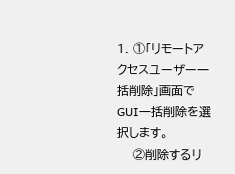1. ①「リモートアクセスユーザー一括削除」画面でGUI一括削除を選択します。
    ②削除するリ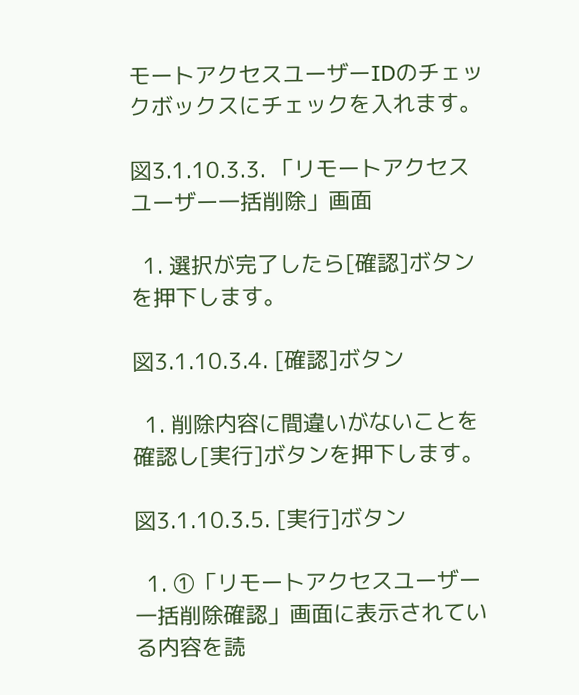モートアクセスユーザーIDのチェックボックスにチェックを入れます。

図3.1.10.3.3. 「リモートアクセスユーザー一括削除」画面

  1. 選択が完了したら[確認]ボタンを押下します。

図3.1.10.3.4. [確認]ボタン

  1. 削除内容に間違いがないことを確認し[実行]ボタンを押下します。

図3.1.10.3.5. [実行]ボタン

  1. ①「リモートアクセスユーザー一括削除確認」画面に表示されている内容を読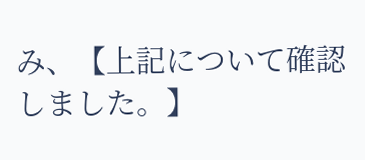み、【上記について確認しました。】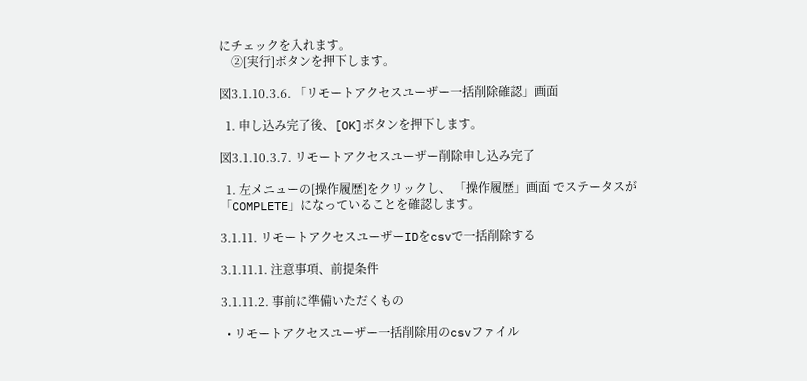にチェックを入れます。
    ②[実行]ボタンを押下します。

図3.1.10.3.6. 「リモートアクセスユーザー一括削除確認」画面

  1. 申し込み完了後、[OK]ボタンを押下します。

図3.1.10.3.7. リモートアクセスユーザー削除申し込み完了

  1. 左メニューの[操作履歴]をクリックし、 「操作履歴」画面 でステータスが「COMPLETE」になっていることを確認します。

3.1.11. リモートアクセスユーザーIDをcsvで一括削除する

3.1.11.1. 注意事項、前提条件

3.1.11.2. 事前に準備いただくもの

  • リモートアクセスユーザー一括削除用のcsvファイル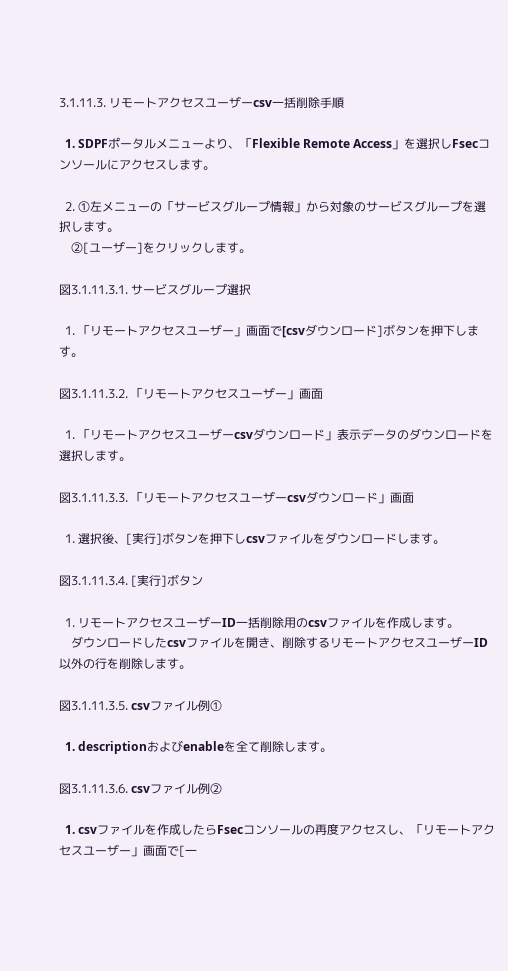3.1.11.3. リモートアクセスユーザーcsv一括削除手順

  1. SDPFポータルメニューより、「Flexible Remote Access」を選択しFsecコンソールにアクセスします。

  2. ①左メニューの「サービスグループ情報」から対象のサービスグループを選択します。
    ②[ユーザー]をクリックします。

図3.1.11.3.1. サービスグループ選択

  1. 「リモートアクセスユーザー」画面で[csvダウンロード]ボタンを押下します。

図3.1.11.3.2. 「リモートアクセスユーザー」画面

  1. 「リモートアクセスユーザーcsvダウンロード」表示データのダウンロードを選択します。

図3.1.11.3.3. 「リモートアクセスユーザーcsvダウンロード」画面

  1. 選択後、[実行]ボタンを押下しcsvファイルをダウンロードします。

図3.1.11.3.4. [実行]ボタン

  1. リモートアクセスユーザーID一括削除用のcsvファイルを作成します。
    ダウンロードしたcsvファイルを開き、削除するリモートアクセスユーザーID以外の行を削除します。

図3.1.11.3.5. csvファイル例①

  1. descriptionおよびenableを全て削除します。

図3.1.11.3.6. csvファイル例②

  1. csvファイルを作成したらFsecコンソールの再度アクセスし、「リモートアクセスユーザー」画面で[一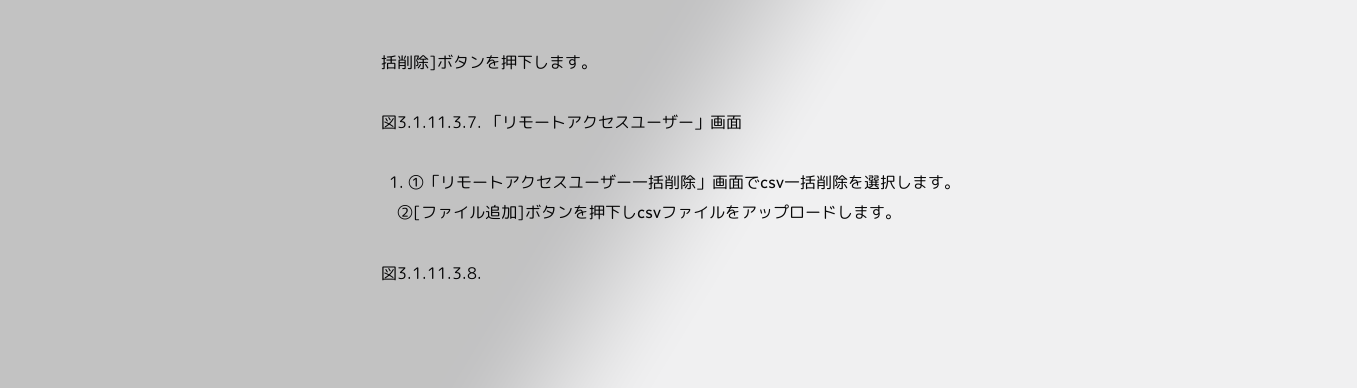括削除]ボタンを押下します。

図3.1.11.3.7. 「リモートアクセスユーザー」画面

  1. ①「リモートアクセスユーザー一括削除」画面でcsv一括削除を選択します。
    ②[ファイル追加]ボタンを押下しcsvファイルをアップロードします。

図3.1.11.3.8.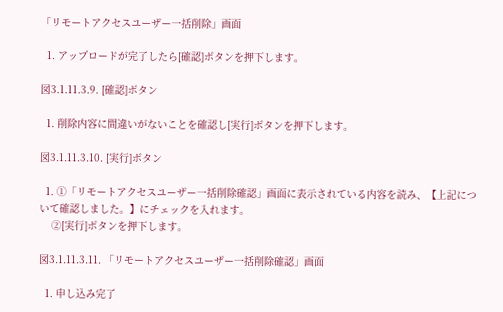「リモートアクセスユーザー一括削除」画面

  1. アップロードが完了したら[確認]ボタンを押下します。

図3.1.11.3.9. [確認]ボタン

  1. 削除内容に間違いがないことを確認し[実行]ボタンを押下します。

図3.1.11.3.10. [実行]ボタン

  1. ①「リモートアクセスユーザー一括削除確認」画面に表示されている内容を読み、【上記について確認しました。】にチェックを入れます。
    ②[実行]ボタンを押下します。

図3.1.11.3.11. 「リモートアクセスユーザー一括削除確認」画面

  1. 申し込み完了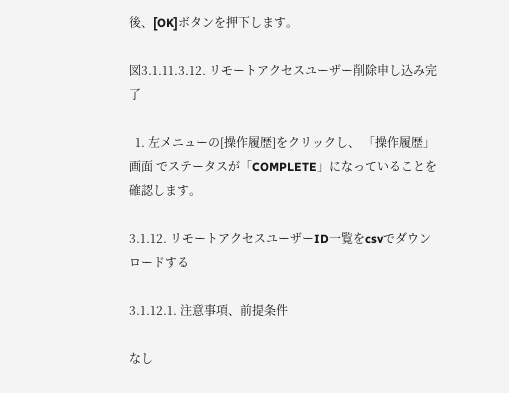後、[OK]ボタンを押下します。

図3.1.11.3.12. リモートアクセスユーザー削除申し込み完了

  1. 左メニューの[操作履歴]をクリックし、 「操作履歴」画面 でステータスが「COMPLETE」になっていることを確認します。

3.1.12. リモートアクセスユーザーID一覧をcsvでダウンロードする

3.1.12.1. 注意事項、前提条件

なし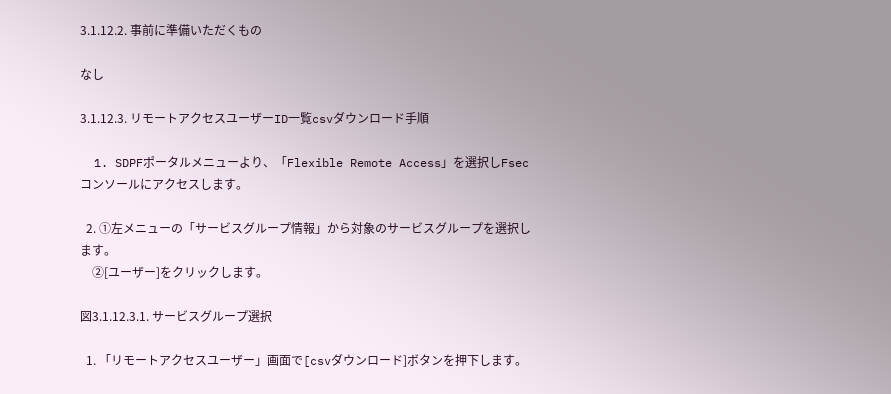3.1.12.2. 事前に準備いただくもの

なし

3.1.12.3. リモートアクセスユーザーID一覧csvダウンロード手順

  1. SDPFポータルメニューより、「Flexible Remote Access」を選択しFsecコンソールにアクセスします。

  2. ①左メニューの「サービスグループ情報」から対象のサービスグループを選択します。
    ②[ユーザー]をクリックします。

図3.1.12.3.1. サービスグループ選択

  1. 「リモートアクセスユーザー」画面で[csvダウンロード]ボタンを押下します。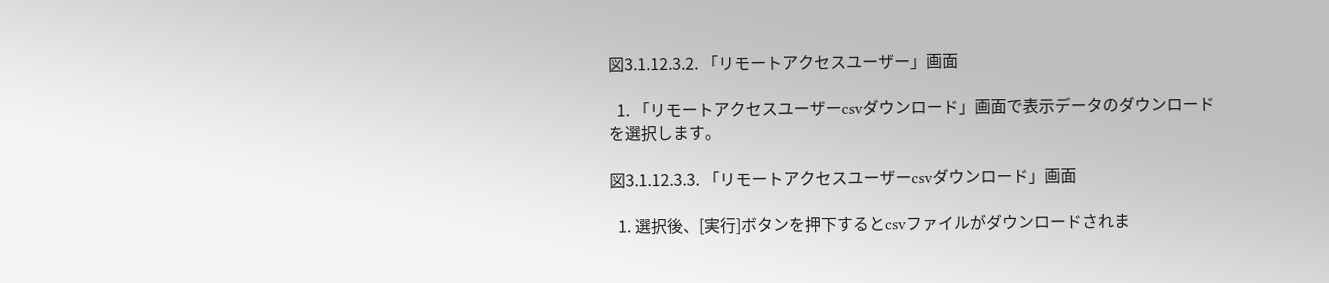図3.1.12.3.2. 「リモートアクセスユーザー」画面

  1. 「リモートアクセスユーザーcsvダウンロード」画面で表示データのダウンロードを選択します。

図3.1.12.3.3. 「リモートアクセスユーザーcsvダウンロード」画面

  1. 選択後、[実行]ボタンを押下するとcsvファイルがダウンロードされま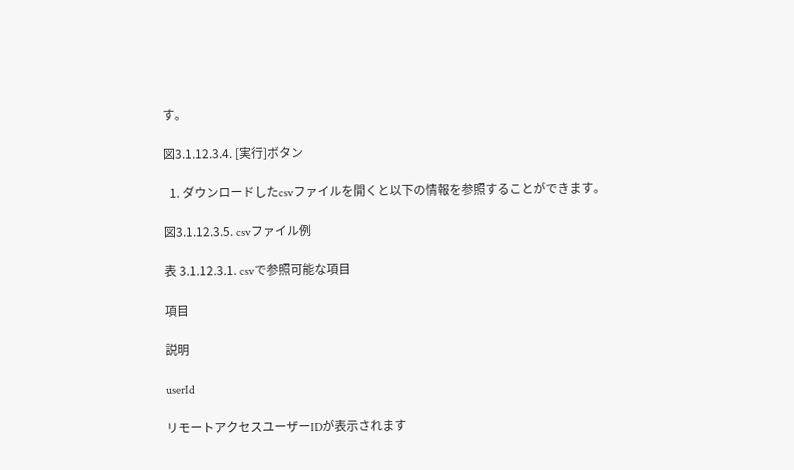す。

図3.1.12.3.4. [実行]ボタン

  1. ダウンロードしたcsvファイルを開くと以下の情報を参照することができます。

図3.1.12.3.5. csvファイル例

表 3.1.12.3.1. csvで参照可能な項目

項目

説明

userId

リモートアクセスユーザーIDが表示されます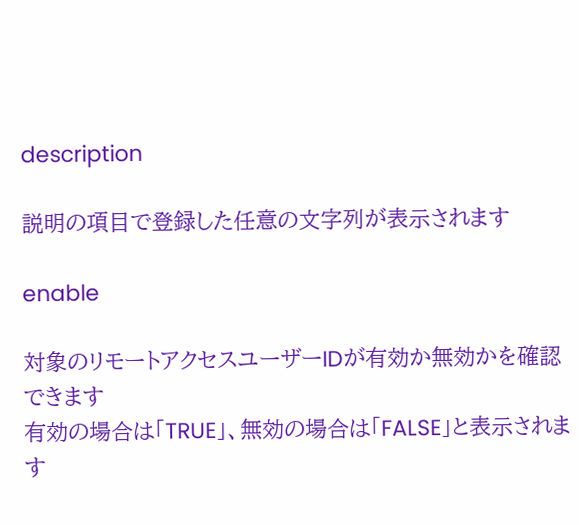description

説明の項目で登録した任意の文字列が表示されます

enable

対象のリモートアクセスユーザーIDが有効か無効かを確認できます
有効の場合は「TRUE」、無効の場合は「FALSE」と表示されます